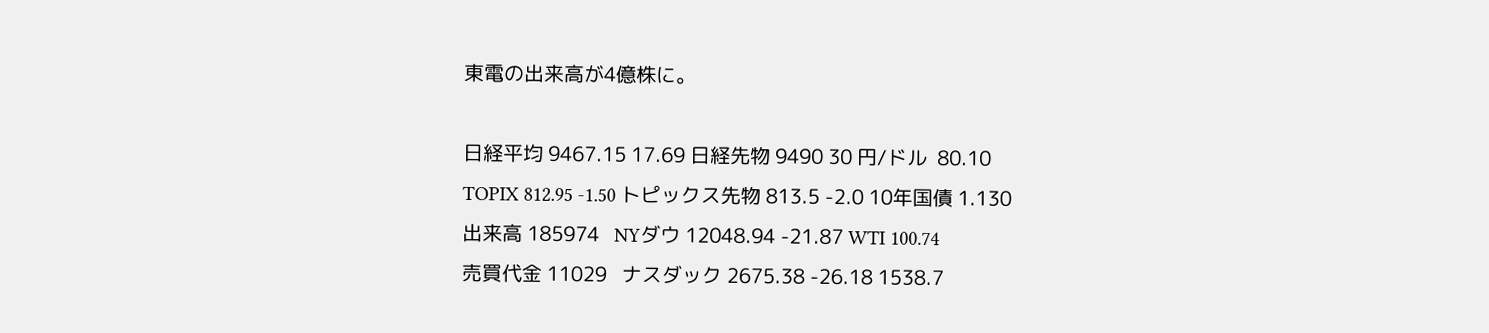東電の出来高が4億株に。

日経平均 9467.15 17.69 日経先物 9490 30 円/ドル  80.10
TOPIX 812.95 -1.50 トピックス先物 813.5 -2.0 10年国債 1.130
出来高 185974   NYダウ 12048.94 -21.87 WTI 100.74
売買代金 11029   ナスダック 2675.38 -26.18 1538.7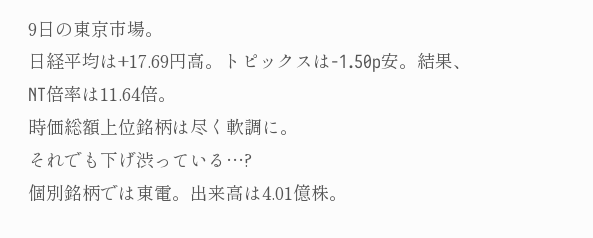9日の東京市場。
日経平均は+17.69円高。トピックスは-1.50p安。結果、NT倍率は11.64倍。
時価総額上位銘柄は尽く軟調に。
それでも下げ渋っている…?
個別銘柄では東電。出来高は4.01億株。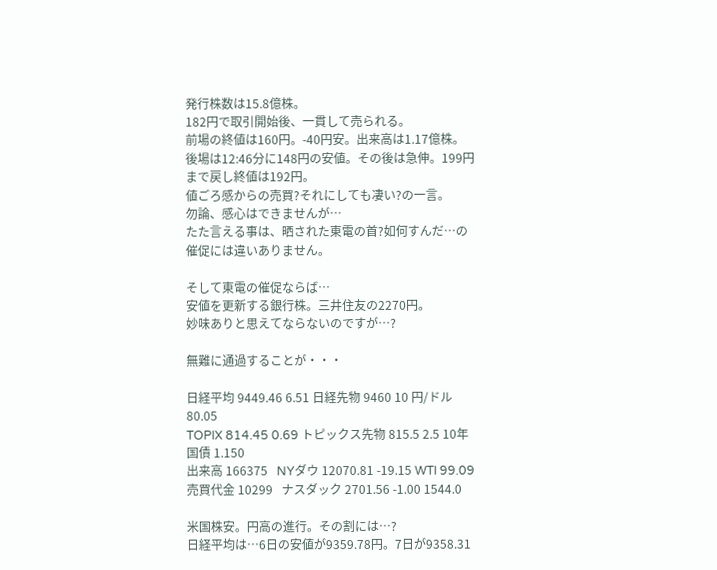発行株数は15.8億株。
182円で取引開始後、一貫して売られる。
前場の終値は160円。-40円安。出来高は1.17億株。
後場は12:46分に148円の安値。その後は急伸。199円まで戻し終値は192円。
値ごろ感からの売買?それにしても凄い?の一言。
勿論、感心はできませんが…
たた言える事は、晒された東電の首?如何すんだ…の催促には違いありません。

そして東電の催促ならば…
安値を更新する銀行株。三井住友の2270円。
妙味ありと思えてならないのですが…?

無難に通過することが・・・

日経平均 9449.46 6.51 日経先物 9460 10 円/ドル  80.05
TOPIX 814.45 0.69 トピックス先物 815.5 2.5 10年国債 1.150
出来高 166375   NYダウ 12070.81 -19.15 WTI 99.09
売買代金 10299   ナスダック 2701.56 -1.00 1544.0

米国株安。円高の進行。その割には…?
日経平均は…6日の安値が9359.78円。7日が9358.31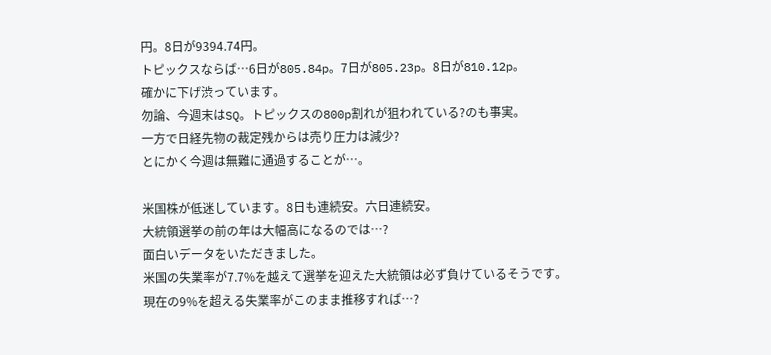円。8日が9394.74円。
トピックスならば…6日が805.84p。7日が805.23p。8日が810.12p。
確かに下げ渋っています。
勿論、今週末はSQ。トピックスの800p割れが狙われている?のも事実。
一方で日経先物の裁定残からは売り圧力は減少?
とにかく今週は無難に通過することが…。

米国株が低迷しています。8日も連続安。六日連続安。
大統領選挙の前の年は大幅高になるのでは…?
面白いデータをいただきました。
米国の失業率が7.7%を越えて選挙を迎えた大統領は必ず負けているそうです。
現在の9%を超える失業率がこのまま推移すれば…?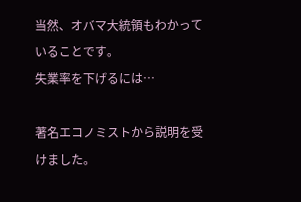当然、オバマ大統領もわかっていることです。
失業率を下げるには…

著名エコノミストから説明を受けました。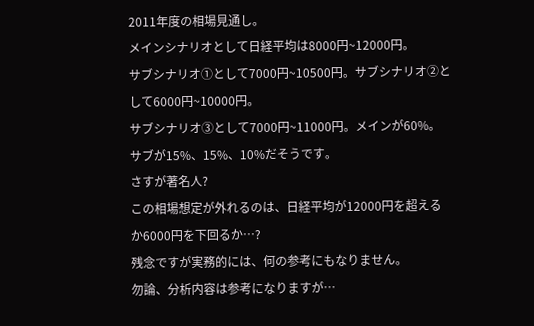2011年度の相場見通し。
メインシナリオとして日経平均は8000円~12000円。
サブシナリオ①として7000円~10500円。サブシナリオ②として6000円~10000円。
サブシナリオ③として7000円~11000円。メインが60%。サブが15%、15%、10%だそうです。
さすが著名人?
この相場想定が外れるのは、日経平均が12000円を超えるか6000円を下回るか…?
残念ですが実務的には、何の参考にもなりません。
勿論、分析内容は参考になりますが…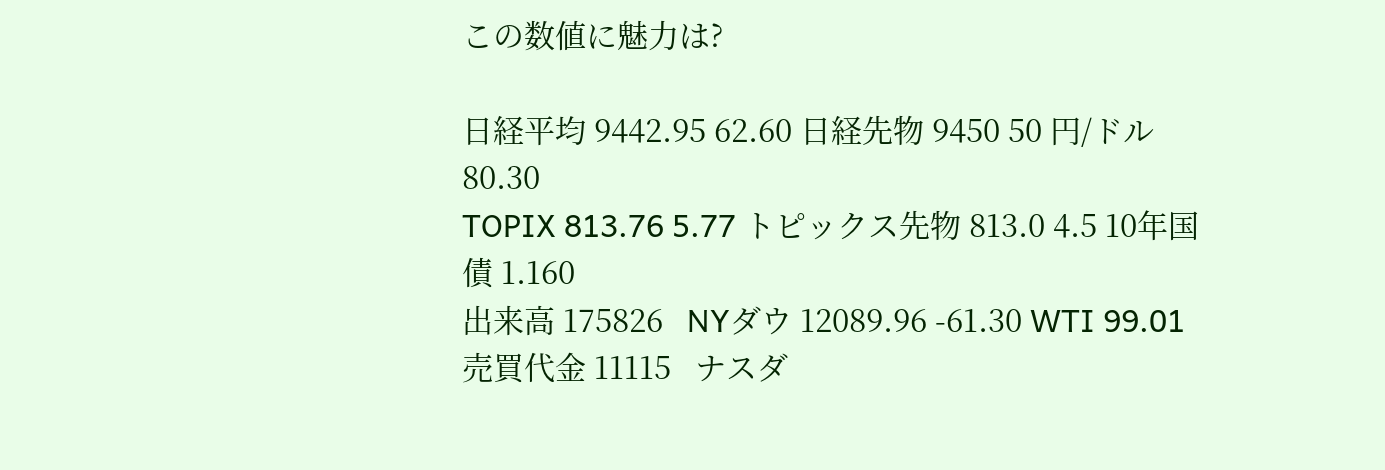この数値に魅力は?

日経平均 9442.95 62.60 日経先物 9450 50 円/ドル  80.30
TOPIX 813.76 5.77 トピックス先物 813.0 4.5 10年国債 1.160
出来高 175826   NYダウ 12089.96 -61.30 WTI 99.01
売買代金 11115   ナスダ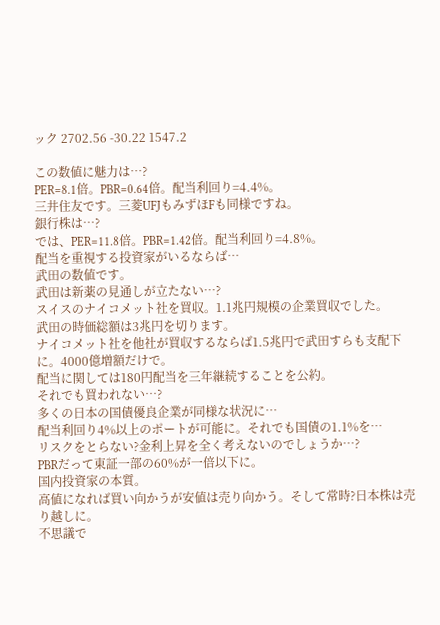ック 2702.56 -30.22 1547.2

この数値に魅力は…?
PER=8.1倍。PBR=0.64倍。配当利回り=4.4%。
三井住友です。三菱UFJもみずほFも同様ですね。
銀行株は…?
では、PER=11.8倍。PBR=1.42倍。配当利回り=4.8%。
配当を重視する投資家がいるならば…
武田の数値です。
武田は新薬の見通しが立たない…?
スイスのナイコメット社を買収。1.1兆円規模の企業買収でした。
武田の時価総額は3兆円を切ります。
ナイコメット社を他社が買収するならば1.5兆円で武田すらも支配下に。4000億増額だけで。
配当に関しては180円配当を三年継続することを公約。
それでも買われない…?
多くの日本の国債優良企業が同様な状況に…
配当利回り4%以上のポートが可能に。それでも国債の1.1%を…
リスクをとらない?金利上昇を全く考えないのでしょうか…?
PBRだって東証一部の60%が一倍以下に。
国内投資家の本質。
高値になれば買い向かうが安値は売り向かう。そして常時?日本株は売り越しに。
不思議で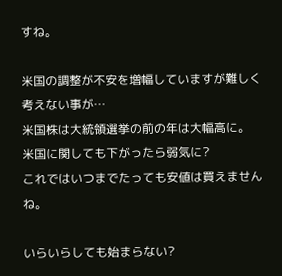すね。

米国の調整が不安を増幅していますが難しく考えない事が…
米国株は大統領選挙の前の年は大幅高に。
米国に関しても下がったら弱気に?
これではいつまでたっても安値は買えませんね。

いらいらしても始まらない?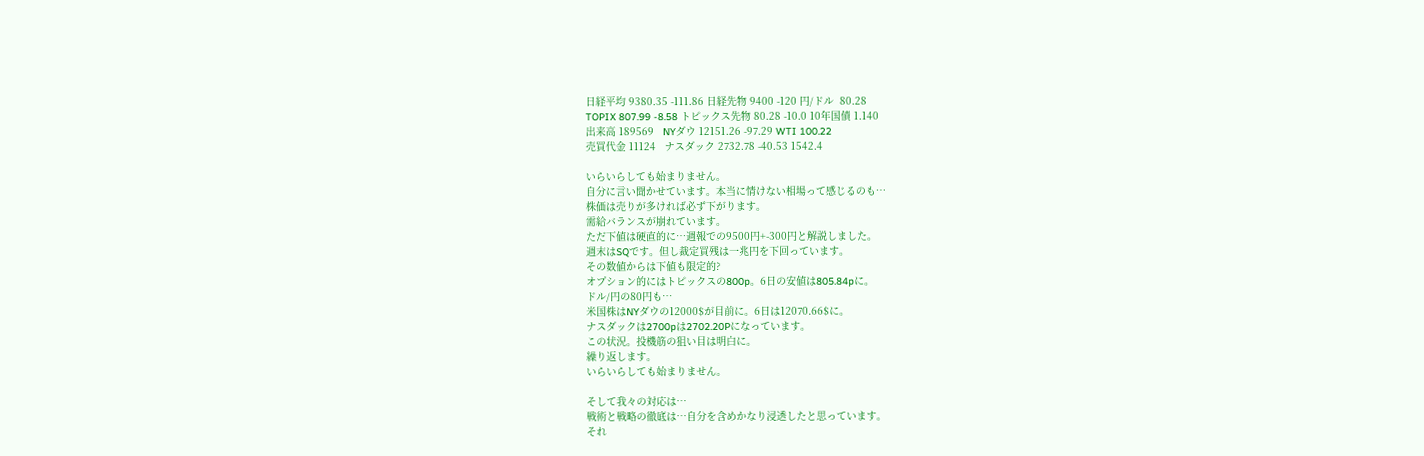日経平均 9380.35 -111.86 日経先物 9400 -120 円/ドル  80.28
TOPIX 807.99 -8.58 トピックス先物 80.28 -10.0 10年国債 1.140
出来高 189569   NYダウ 12151.26 -97.29 WTI 100.22
売買代金 11124   ナスダック 2732.78 -40.53 1542.4

いらいらしても始まりません。
自分に言い聞かせています。本当に情けない相場って感じるのも…
株価は売りが多ければ必ず下がります。
需給バランスが崩れています。
ただ下値は硬直的に…週報での9500円+-300円と解説しました。
週末はSQです。但し裁定買残は一兆円を下回っています。
その数値からは下値も限定的?
オプション的にはトピックスの800p。6日の安値は805.84pに。
ドル/円の80円も…
米国株はNYダウの12000$が目前に。6日は12070.66$に。
ナスダックは2700pは2702.20Pになっています。
この状況。投機筋の狙い目は明白に。
繰り返します。
いらいらしても始まりません。

そして我々の対応は…
戦術と戦略の徹底は…自分を含めかなり浸透したと思っています。
それ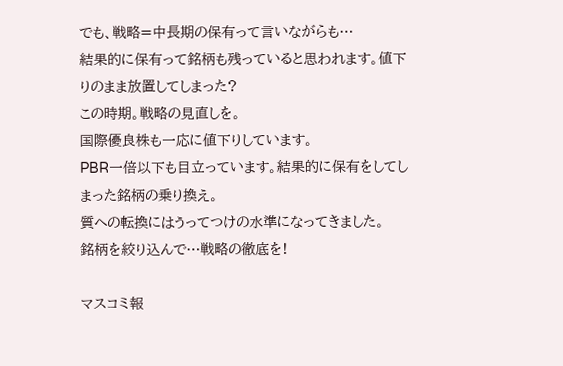でも、戦略=中長期の保有って言いながらも…
結果的に保有って銘柄も残っていると思われます。値下りのまま放置してしまった?
この時期。戦略の見直しを。
国際優良株も一応に値下りしています。
PBR一倍以下も目立っています。結果的に保有をしてしまった銘柄の乗り換え。
質への転換にはうってつけの水準になってきました。
銘柄を絞り込んで…戦略の徹底を!

マスコミ報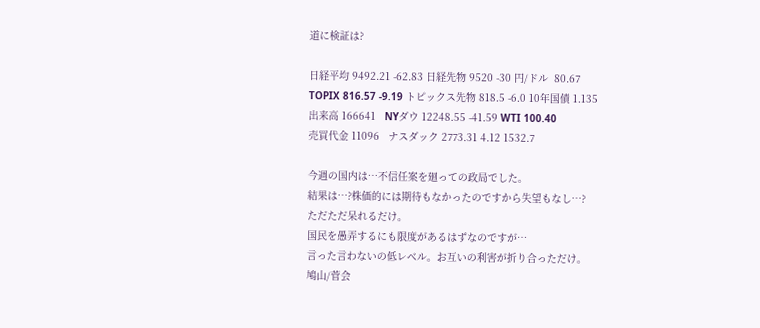道に検証は?

日経平均 9492.21 -62.83 日経先物 9520 -30 円/ドル  80.67
TOPIX 816.57 -9.19 トピックス先物 818.5 -6.0 10年国債 1.135
出来高 166641   NYダウ 12248.55 -41.59 WTI 100.40
売買代金 11096   ナスダック 2773.31 4.12 1532.7

今週の国内は…不信任案を廻っての政局でした。
結果は…?株価的には期待もなかったのですから失望もなし…?
ただただ呆れるだけ。
国民を愚弄するにも限度があるはずなのですが…
言った言わないの低レベル。お互いの利害が折り合っただけ。
鳩山/菅会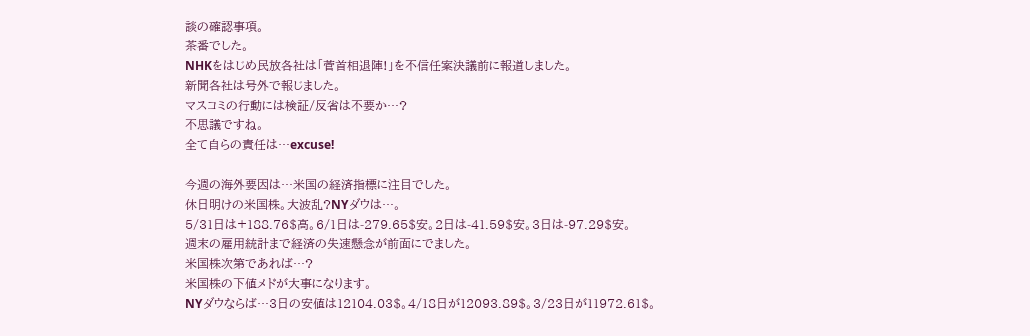談の確認事項。
茶番でした。
NHKをはじめ民放各社は「菅首相退陣!」を不信任案決議前に報道しました。
新聞各社は号外で報じました。
マスコミの行動には検証/反省は不要か…?
不思議ですね。
全て自らの責任は…excuse!

今週の海外要因は…米国の経済指標に注目でした。
休日明けの米国株。大波乱?NYダウは…。
5/31日は+188.76$高。6/1日は-279.65$安。2日は-41.59$安。3日は-97.29$安。
週末の雇用統計まで経済の失速懸念が前面にでました。
米国株次第であれば…?
米国株の下値メドが大事になります。
NYダウならば…3日の安値は12104.03$。4/18日が12093.89$。3/23日が11972.61$。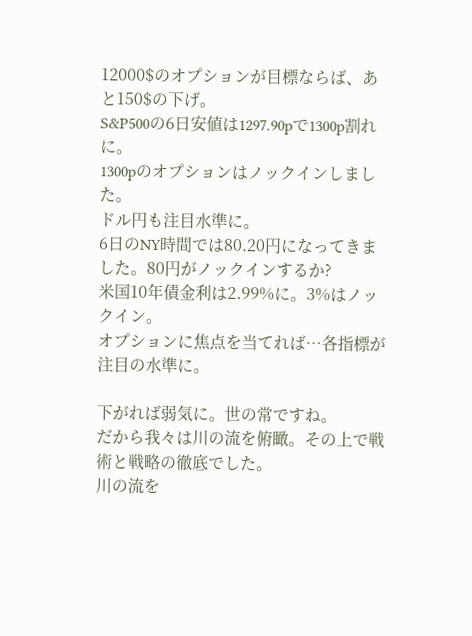12000$のオプションが目標ならば、あと150$の下げ。
S&P500の6日安値は1297.90pで1300p割れに。
1300pのオプションはノックインしました。
ドル円も注目水準に。
6日のNY時間では80.20円になってきました。80円がノックインするか?
米国10年債金利は2.99%に。3%はノックイン。
オプションに焦点を当てれば…各指標が注目の水準に。

下がれば弱気に。世の常ですね。
だから我々は川の流を俯瞰。その上で戦術と戦略の徹底でした。
川の流を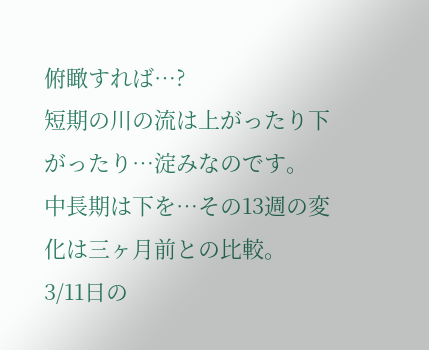俯瞰すれば…?
短期の川の流は上がったり下がったり…淀みなのです。
中長期は下を…その13週の変化は三ヶ月前との比較。
3/11日の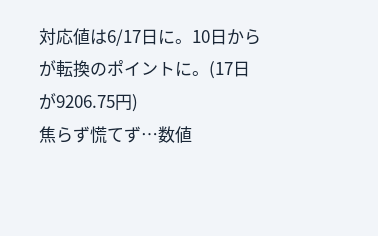対応値は6/17日に。10日からが転換のポイントに。(17日が9206.75円)
焦らず慌てず…数値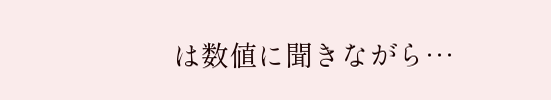は数値に聞きながら…